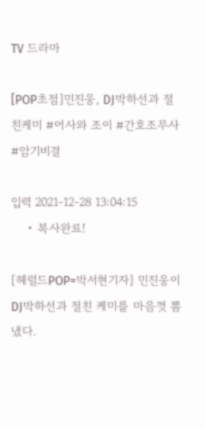TV 드라마

[POP초점]민진웅, DJ박하선과 절친케미 #어사와 조이 #간호조무사 #암기비결

입력 2021-12-28 13:04:15
    • 복사완료!

[헤럴드POP=박서현기자] 민진웅이 DJ박하선과 절친 케미를 마음껏 뽐냈다.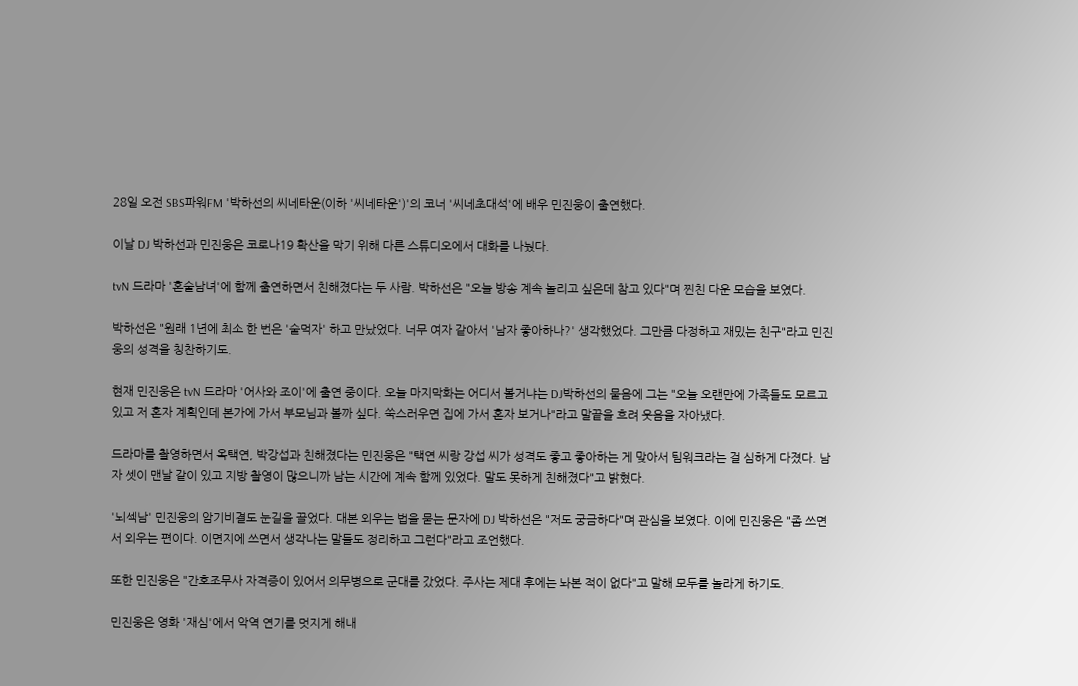28일 오전 SBS파워FM '박하선의 씨네타운(이하 '씨네타운')'의 코너 '씨네초대석'에 배우 민진웅이 출연했다.

이날 DJ 박하선과 민진웅은 코로나19 확산을 막기 위해 다른 스튜디오에서 대화를 나눴다.

tvN 드라마 '혼술남녀'에 함께 출연하면서 친해졌다는 두 사람. 박하선은 "오늘 방송 계속 놀리고 싶은데 참고 있다"며 찐친 다운 모습을 보였다.

박하선은 "원래 1년에 최소 한 번은 '술먹자' 하고 만났었다. 너무 여자 같아서 '남자 좋아하나?' 생각했었다. 그만큼 다정하고 재밌는 친구"라고 민진웅의 성격을 칭찬하기도.

현재 민진웅은 tvN 드라마 '어사와 조이'에 출연 중이다. 오늘 마지막화는 어디서 볼거냐는 DJ박하선의 물음에 그는 "오늘 오랜만에 가족들도 모르고 있고 저 혼자 계획인데 본가에 가서 부모님과 볼까 싶다. 쑥스러우면 집에 가서 혼자 보거나"라고 말끝을 흐려 웃음을 자아냈다.

드라마를 촬영하면서 옥택연, 박강섭과 친해졌다는 민진웅은 "택연 씨랑 강섭 씨가 성격도 좋고 좋아하는 게 맞아서 팀워크라는 걸 심하게 다졌다. 남자 셋이 맨날 같이 있고 지방 촬영이 많으니까 남는 시간에 계속 함께 있었다. 말도 못하게 친해졌다"고 밝혔다.

'뇌섹남' 민진웅의 암기비결도 눈길을 끌었다. 대본 외우는 법을 묻는 문자에 DJ 박하선은 "저도 궁금하다"며 관심을 보였다. 이에 민진웅은 "좀 쓰면서 외우는 편이다. 이면지에 쓰면서 생각나는 말들도 정리하고 그런다"라고 조언했다.

또한 민진웅은 "간호조무사 자격증이 있어서 의무병으로 군대를 갔었다. 주사는 제대 후에는 놔본 적이 없다"고 말해 모두를 놀라게 하기도.

민진웅은 영화 '재심'에서 악역 연기를 멋지게 해내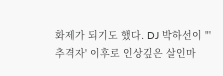화제가 되기도 했다. DJ 박하선이 "'추격자' 이후로 인상깊은 살인마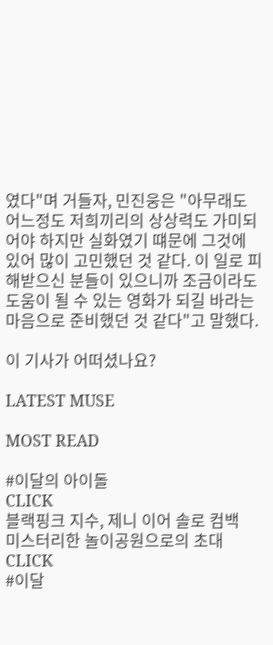였다"며 거들자, 민진웅은 "아무래도 어느정도 저희끼리의 상상력도 가미되어야 하지만 실화였기 떄문에 그것에 있어 많이 고민했던 것 같다. 이 일로 피해받으신 분들이 있으니까 조금이라도 도움이 될 수 있는 영화가 되길 바라는 마음으로 준비했던 것 같다"고 말했다.

이 기사가 어떠셨나요?

LATEST MUSE

MOST READ

#이달의 아이돌
CLICK
블랙핑크 지수, 제니 이어 솔로 컴백
미스터리한 놀이공원으로의 초대
CLICK
#이달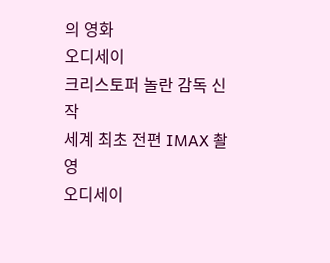의 영화
오디세이
크리스토퍼 놀란 감독 신작
세계 최초 전편 IMAX 촬영
오디세이